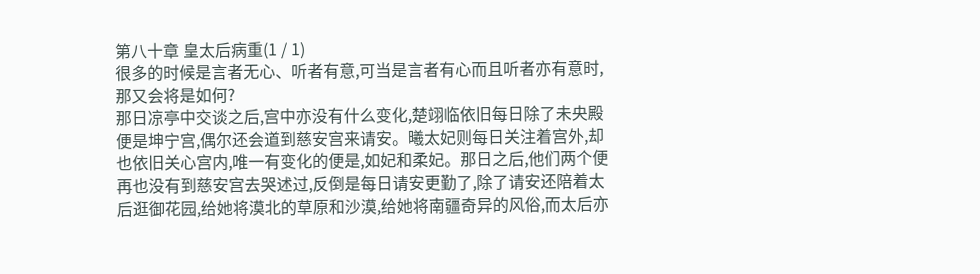第八十章 皇太后病重(1 / 1)
很多的时候是言者无心、听者有意,可当是言者有心而且听者亦有意时,那又会将是如何?
那日凉亭中交谈之后,宫中亦没有什么变化,楚翊临依旧每日除了未央殿便是坤宁宫,偶尔还会道到慈安宫来请安。曦太妃则每日关注着宫外,却也依旧关心宫内,唯一有变化的便是,如妃和柔妃。那日之后,他们两个便再也没有到慈安宫去哭述过,反倒是每日请安更勤了,除了请安还陪着太后逛御花园,给她将漠北的草原和沙漠,给她将南疆奇异的风俗,而太后亦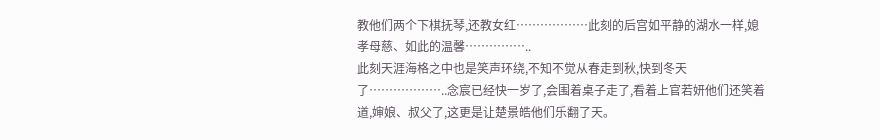教他们两个下棋抚琴,还教女红………………此刻的后宫如平静的湖水一样,媳孝母慈、如此的温馨……………..
此刻天涯海格之中也是笑声环绕,不知不觉从春走到秋,快到冬天了………………..念宸已经快一岁了,会围着桌子走了,看着上官若妍他们还笑着道,婶娘、叔父了,这更是让楚景皓他们乐翻了天。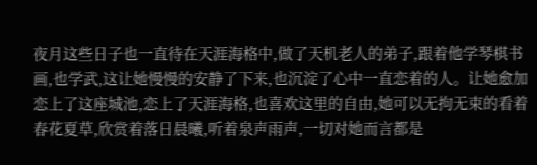夜月这些日子也一直待在天涯海格中,做了天机老人的弟子,跟着他学琴棋书画,也学武,这让她慢慢的安静了下来,也沉淀了心中一直恋着的人。让她愈加恋上了这座城池,恋上了天涯海格,也喜欢这里的自由,她可以无拘无束的看着春花夏草,欣赏着落日晨曦,听着泉声雨声,一切对她而言都是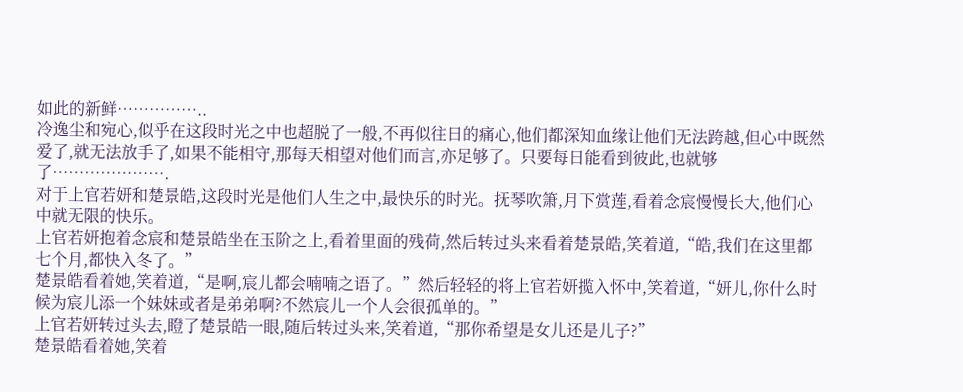如此的新鲜……………..
冷逸尘和宛心,似乎在这段时光之中也超脱了一般,不再似往日的痛心,他们都深知血缘让他们无法跨越,但心中既然爱了,就无法放手了,如果不能相守,那每天相望对他们而言,亦足够了。只要每日能看到彼此,也就够了………………….
对于上官若妍和楚景皓,这段时光是他们人生之中,最快乐的时光。抚琴吹箫,月下赏莲,看着念宸慢慢长大,他们心中就无限的快乐。
上官若妍抱着念宸和楚景皓坐在玉阶之上,看着里面的残荷,然后转过头来看着楚景皓,笑着道,“皓,我们在这里都七个月,都快入冬了。”
楚景皓看着她,笑着道,“是啊,宸儿都会喃喃之语了。”然后轻轻的将上官若妍揽入怀中,笑着道,“妍儿,你什么时候为宸儿添一个妹妹或者是弟弟啊?不然宸儿一个人会很孤单的。”
上官若妍转过头去,瞪了楚景皓一眼,随后转过头来,笑着道,“那你希望是女儿还是儿子?”
楚景皓看着她,笑着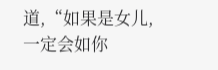道,“如果是女儿,一定会如你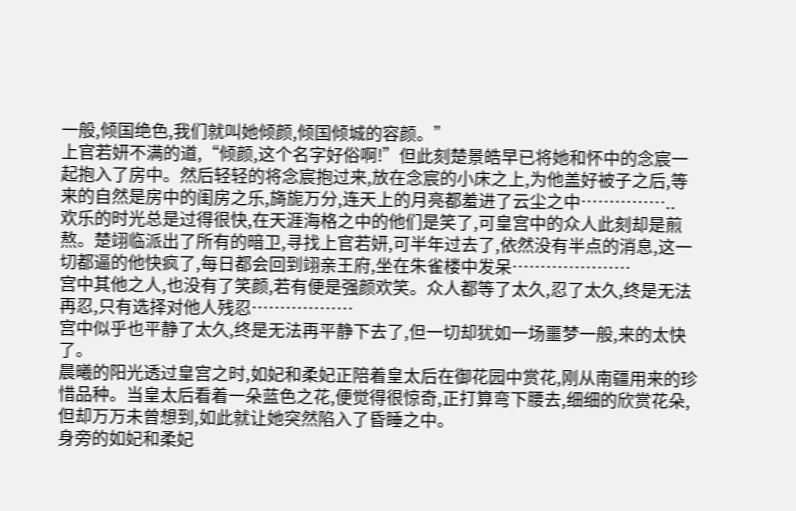一般,倾国绝色,我们就叫她倾颜,倾国倾城的容颜。”
上官若妍不满的道,“倾颜,这个名字好俗啊!”但此刻楚景皓早已将她和怀中的念宸一起抱入了房中。然后轻轻的将念宸抱过来,放在念宸的小床之上,为他盖好被子之后,等来的自然是房中的闺房之乐,旖旎万分,连天上的月亮都羞进了云尘之中……………..
欢乐的时光总是过得很快,在天涯海格之中的他们是笑了,可皇宫中的众人此刻却是煎熬。楚翊临派出了所有的暗卫,寻找上官若妍,可半年过去了,依然没有半点的消息,这一切都逼的他快疯了,每日都会回到翊亲王府,坐在朱雀楼中发呆…………………
宫中其他之人,也没有了笑颜,若有便是强颜欢笑。众人都等了太久,忍了太久,终是无法再忍,只有选择对他人残忍………………
宫中似乎也平静了太久,终是无法再平静下去了,但一切却犹如一场噩梦一般,来的太快了。
晨曦的阳光透过皇宫之时,如妃和柔妃正陪着皇太后在御花园中赏花,刚从南疆用来的珍惜品种。当皇太后看着一朵蓝色之花,便觉得很惊奇,正打算弯下腰去,细细的欣赏花朵,但却万万未曾想到,如此就让她突然陷入了昏睡之中。
身旁的如妃和柔妃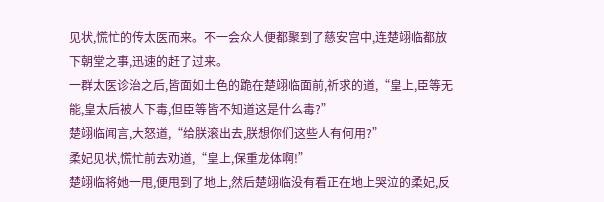见状,慌忙的传太医而来。不一会众人便都聚到了慈安宫中,连楚翊临都放下朝堂之事,迅速的赶了过来。
一群太医诊治之后,皆面如土色的跪在楚翊临面前,祈求的道,“皇上,臣等无能,皇太后被人下毒,但臣等皆不知道这是什么毒?”
楚翊临闻言,大怒道,“给朕滚出去,朕想你们这些人有何用?”
柔妃见状,慌忙前去劝道,“皇上,保重龙体啊!”
楚翊临将她一甩,便甩到了地上,然后楚翊临没有看正在地上哭泣的柔妃,反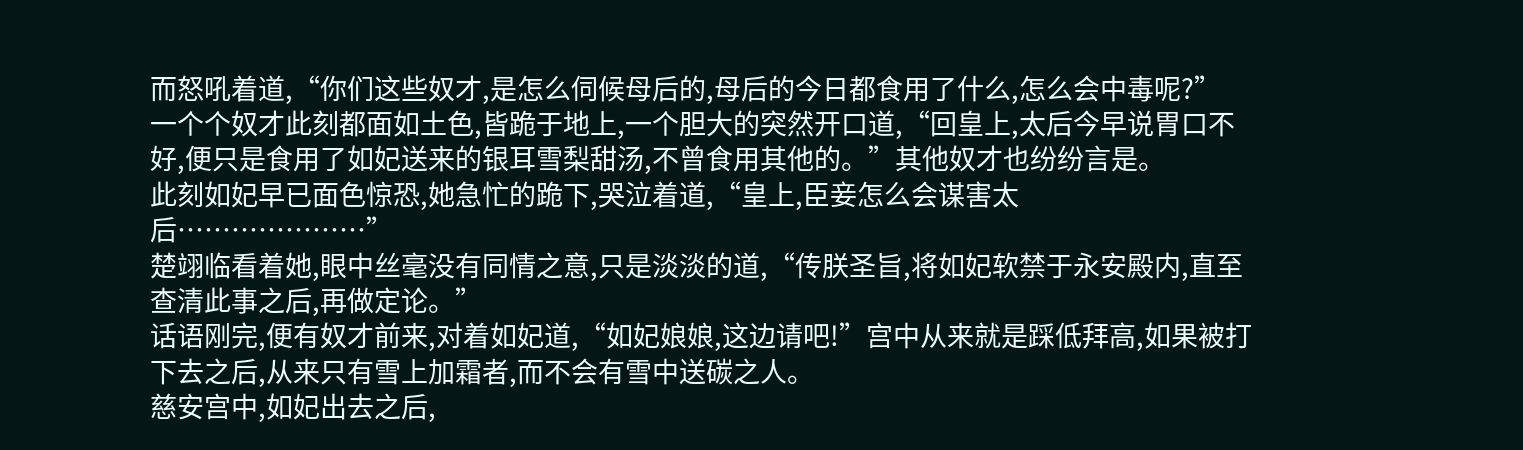而怒吼着道,“你们这些奴才,是怎么伺候母后的,母后的今日都食用了什么,怎么会中毒呢?”
一个个奴才此刻都面如土色,皆跪于地上,一个胆大的突然开口道,“回皇上,太后今早说胃口不好,便只是食用了如妃送来的银耳雪梨甜汤,不曾食用其他的。”其他奴才也纷纷言是。
此刻如妃早已面色惊恐,她急忙的跪下,哭泣着道,“皇上,臣妾怎么会谋害太后…………………”
楚翊临看着她,眼中丝毫没有同情之意,只是淡淡的道,“传朕圣旨,将如妃软禁于永安殿内,直至查清此事之后,再做定论。”
话语刚完,便有奴才前来,对着如妃道,“如妃娘娘,这边请吧!”宫中从来就是踩低拜高,如果被打下去之后,从来只有雪上加霜者,而不会有雪中送碳之人。
慈安宫中,如妃出去之后,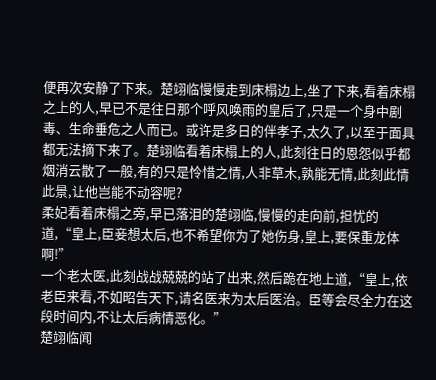便再次安静了下来。楚翊临慢慢走到床榻边上,坐了下来,看着床榻之上的人,早已不是往日那个呼风唤雨的皇后了,只是一个身中剧毒、生命垂危之人而已。或许是多日的伴孝子,太久了,以至于面具都无法摘下来了。楚翊临看着床榻上的人,此刻往日的恩怨似乎都烟消云散了一般,有的只是怜惜之情,人非草木,孰能无情,此刻此情此景,让他岂能不动容呢?
柔妃看着床榻之旁,早已落泪的楚翊临,慢慢的走向前,担忧的道,“皇上,臣妾想太后,也不希望你为了她伤身,皇上,要保重龙体啊!”
一个老太医,此刻战战兢兢的站了出来,然后跪在地上道,“皇上,依老臣来看,不如昭告天下,请名医来为太后医治。臣等会尽全力在这段时间内,不让太后病情恶化。”
楚翊临闻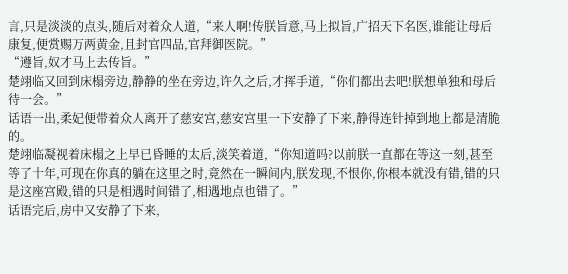言,只是淡淡的点头,随后对着众人道,“来人啊!传朕旨意,马上拟旨,广招天下名医,谁能让母后康复,便赏赐万两黄金,且封官四品,官拜御医院。”
“遵旨,奴才马上去传旨。”
楚翊临又回到床榻旁边,静静的坐在旁边,许久之后,才挥手道,“你们都出去吧!朕想单独和母后待一会。”
话语一出,柔妃便带着众人离开了慈安宫,慈安宫里一下安静了下来,静得连针掉到地上都是清脆的。
楚翊临凝视着床榻之上早已昏睡的太后,淡笑着道,“你知道吗?以前朕一直都在等这一刻,甚至等了十年,可现在你真的躺在这里之时,竟然在一瞬间内,朕发现,不恨你,你根本就没有错,错的只是这座宫殿,错的只是相遇时间错了,相遇地点也错了。”
话语完后,房中又安静了下来,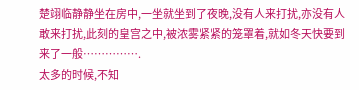楚翊临静静坐在房中,一坐就坐到了夜晚,没有人来打扰,亦没有人敢来打扰,此刻的皇宫之中,被浓雾紧紧的笼罩着,就如冬天快要到来了一般…………….
太多的时候,不知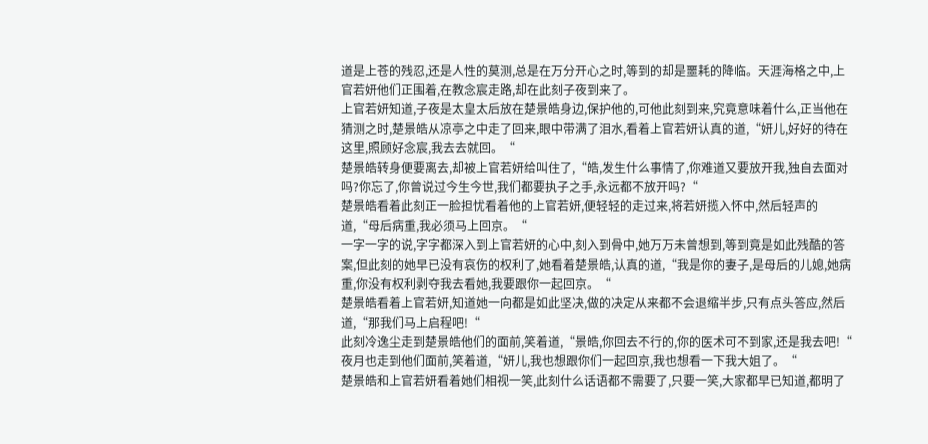道是上苍的残忍,还是人性的莫测,总是在万分开心之时,等到的却是噩耗的降临。天涯海格之中,上官若妍他们正围着,在教念宸走路,却在此刻子夜到来了。
上官若妍知道,子夜是太皇太后放在楚景皓身边,保护他的,可他此刻到来,究竟意味着什么,正当他在猜测之时,楚景皓从凉亭之中走了回来,眼中带满了泪水,看着上官若妍认真的道,“妍儿,好好的待在这里,照顾好念宸,我去去就回。“
楚景皓转身便要离去,却被上官若妍给叫住了,“皓,发生什么事情了,你难道又要放开我,独自去面对吗?你忘了,你曾说过今生今世,我们都要执子之手,永远都不放开吗?“
楚景皓看着此刻正一脸担忧看着他的上官若妍,便轻轻的走过来,将若妍揽入怀中,然后轻声的道,“母后病重,我必须马上回京。“
一字一字的说,字字都深入到上官若妍的心中,刻入到骨中,她万万未曾想到,等到竟是如此残酷的答案,但此刻的她早已没有哀伤的权利了,她看着楚景皓,认真的道,“我是你的妻子,是母后的儿媳,她病重,你没有权利剥夺我去看她,我要跟你一起回京。“
楚景皓看着上官若妍,知道她一向都是如此坚决,做的决定从来都不会退缩半步,只有点头答应,然后道,“那我们马上启程吧!“
此刻冷逸尘走到楚景皓他们的面前,笑着道,“景皓,你回去不行的,你的医术可不到家,还是我去吧!“
夜月也走到他们面前,笑着道,“妍儿,我也想跟你们一起回京,我也想看一下我大姐了。“
楚景皓和上官若妍看着她们相视一笑,此刻什么话语都不需要了,只要一笑,大家都早已知道,都明了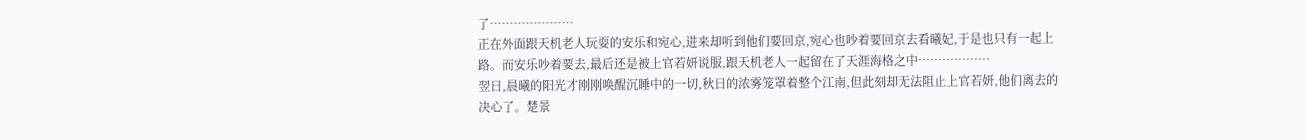了…………………
正在外面跟天机老人玩耍的安乐和宛心,进来却听到他们要回京,宛心也吵着要回京去看曦妃,于是也只有一起上路。而安乐吵着要去,最后还是被上官若妍说服,跟天机老人一起留在了天涯海格之中………………
翌日,晨曦的阳光才刚刚唤醒沉睡中的一切,秋日的浓雾笼罩着整个江南,但此刻却无法阻止上官若妍,他们离去的决心了。楚景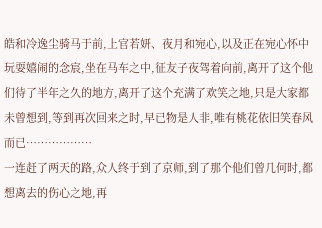皓和冷逸尘骑马于前,上官若妍、夜月和宛心,以及正在宛心怀中玩耍嬉闹的念宸,坐在马车之中,征友子夜驾着向前,离开了这个他们待了半年之久的地方,离开了这个充满了欢笑之地,只是大家都未曾想到,等到再次回来之时,早已物是人非,唯有桃花依旧笑春风而已………………
一连赶了两天的路,众人终于到了京师,到了那个他们曾几何时,都想离去的伤心之地,再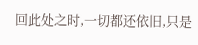回此处之时,一切都还依旧,只是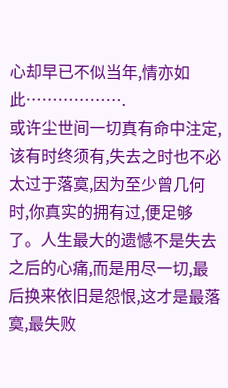心却早已不似当年,情亦如此……………….
或许尘世间一切真有命中注定,该有时终须有,失去之时也不必太过于落寞,因为至少曾几何时,你真实的拥有过,便足够了。人生最大的遗憾不是失去之后的心痛,而是用尽一切,最后换来依旧是怨恨,这才是最落寞,最失败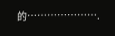的………………….